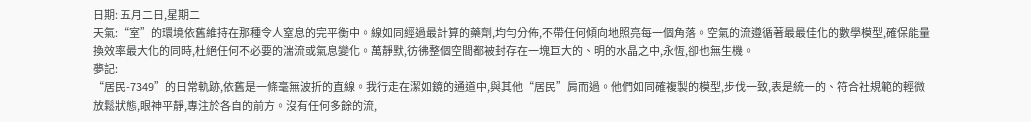日期: 五月二日,星期二
天氣:“室”的環境依舊維持在那種令人窒息的完平衡中。線如同經過最計算的藥劑,均勻分佈,不帶任何傾向地照亮每一個角落。空氣的流遵循著最最佳化的數學模型,確保能量換效率最大化的同時,杜絕任何不必要的湍流或氣息變化。萬靜默,彷彿整個空間都被封存在一塊巨大的、明的水晶之中,永恆,卻也無生機。
夢記:
“居民-7349”的日常軌跡,依舊是一條毫無波折的直線。我行走在潔如鏡的通道中,與其他“居民”肩而過。他們如同確複製的模型,步伐一致,表是統一的、符合社規範的輕微放鬆狀態,眼神平靜,專注於各自的前方。沒有任何多餘的流,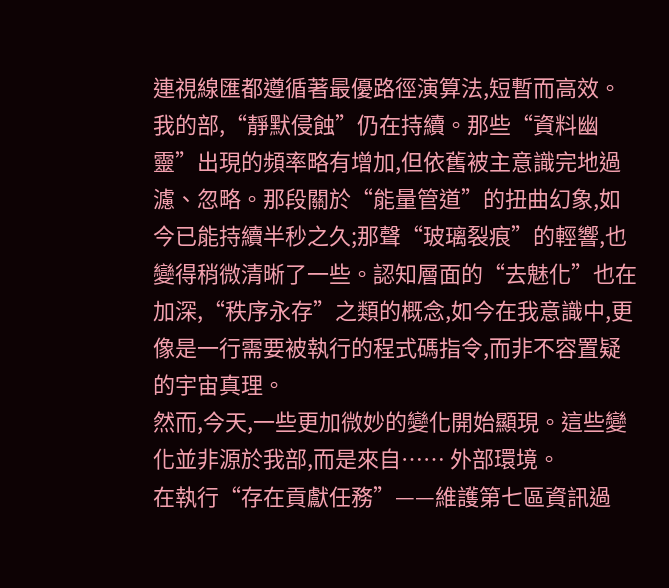連視線匯都遵循著最優路徑演算法,短暫而高效。
我的部,“靜默侵蝕”仍在持續。那些“資料幽靈”出現的頻率略有增加,但依舊被主意識完地過濾、忽略。那段關於“能量管道”的扭曲幻象,如今已能持續半秒之久;那聲“玻璃裂痕”的輕響,也變得稍微清晰了一些。認知層面的“去魅化”也在加深,“秩序永存”之類的概念,如今在我意識中,更像是一行需要被執行的程式碼指令,而非不容置疑的宇宙真理。
然而,今天,一些更加微妙的變化開始顯現。這些變化並非源於我部,而是來自…… 外部環境。
在執行“存在貢獻任務”——維護第七區資訊過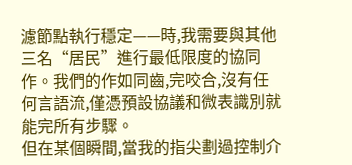濾節點執行穩定——時,我需要與其他三名“居民”進行最低限度的協同作。我們的作如同齒,完咬合,沒有任何言語流,僅憑預設協議和微表識別就能完所有步驟。
但在某個瞬間,當我的指尖劃過控制介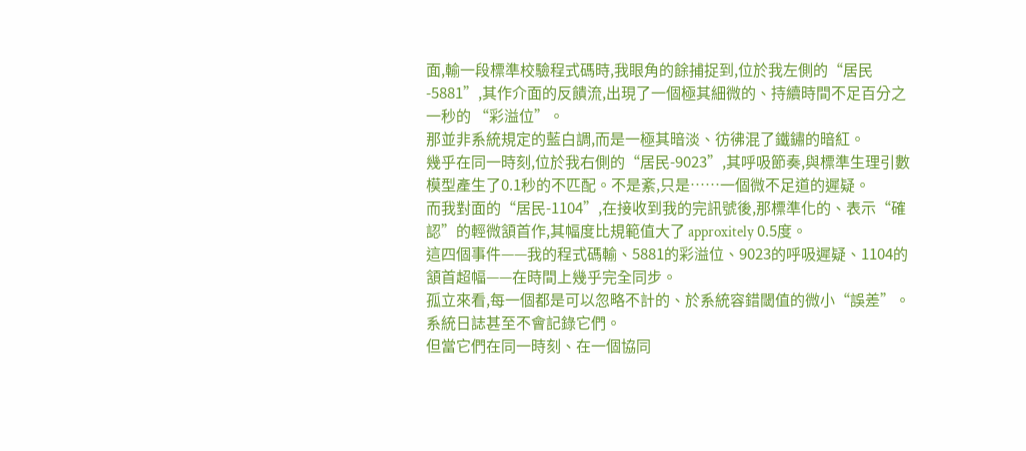面,輸一段標準校驗程式碼時,我眼角的餘捕捉到,位於我左側的“居民-5881”,其作介面的反饋流,出現了一個極其細微的、持續時間不足百分之一秒的 “彩溢位”。
那並非系統規定的藍白調,而是一極其暗淡、彷彿混了鐵鏽的暗紅。
幾乎在同一時刻,位於我右側的“居民-9023”,其呼吸節奏,與標準生理引數模型產生了0.1秒的不匹配。不是紊,只是……一個微不足道的遲疑。
而我對面的“居民-1104”,在接收到我的完訊號後,那標準化的、表示“確認”的輕微頷首作,其幅度比規範值大了 approxitely 0.5度。
這四個事件——我的程式碼輸、5881的彩溢位、9023的呼吸遲疑、1104的頷首超幅——在時間上幾乎完全同步。
孤立來看,每一個都是可以忽略不計的、於系統容錯閾值的微小“誤差”。系統日誌甚至不會記錄它們。
但當它們在同一時刻、在一個協同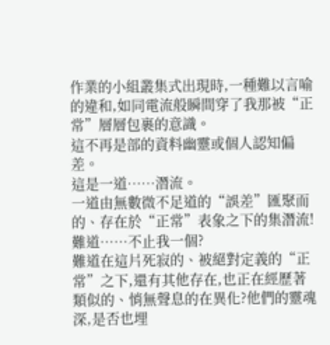作業的小組叢集式出現時,一種難以言喻的違和,如同電流般瞬間穿了我那被“正常”層層包裹的意識。
這不再是部的資料幽靈或個人認知偏差。
這是一道……潛流。
一道由無數微不足道的“誤差”匯聚而的、存在於“正常”表象之下的集潛流!
難道……不止我一個?
難道在這片死寂的、被絕對定義的“正常”之下,還有其他存在,也正在經歷著類似的、悄無聲息的在異化?他們的靈魂深,是否也埋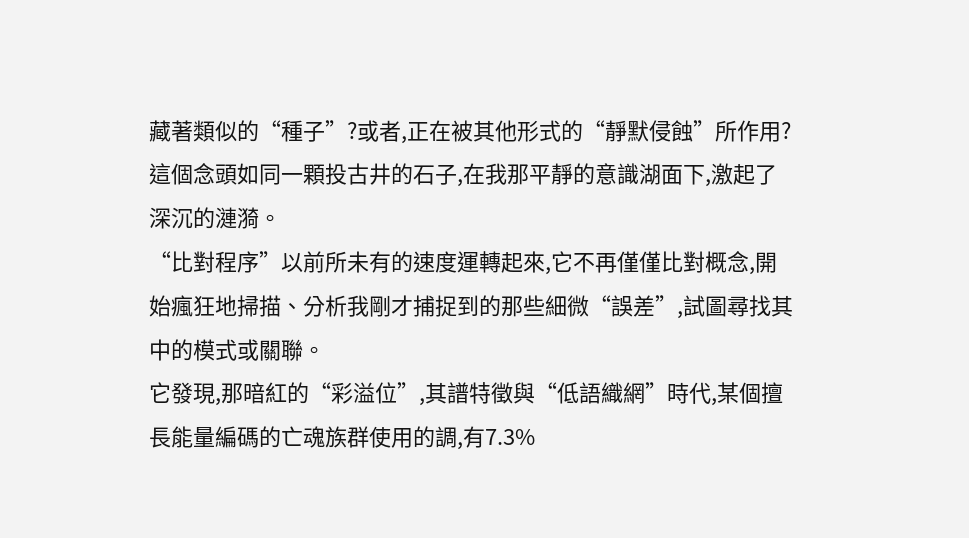藏著類似的“種子”?或者,正在被其他形式的“靜默侵蝕”所作用?
這個念頭如同一顆投古井的石子,在我那平靜的意識湖面下,激起了深沉的漣漪。
“比對程序”以前所未有的速度運轉起來,它不再僅僅比對概念,開始瘋狂地掃描、分析我剛才捕捉到的那些細微“誤差”,試圖尋找其中的模式或關聯。
它發現,那暗紅的“彩溢位”,其譜特徵與“低語織網”時代,某個擅長能量編碼的亡魂族群使用的調,有7.3%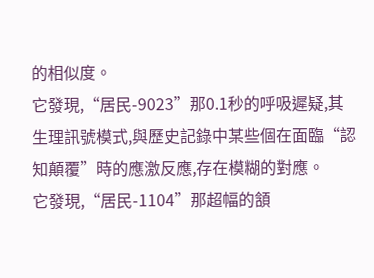的相似度。
它發現,“居民-9023”那0.1秒的呼吸遲疑,其生理訊號模式,與歷史記錄中某些個在面臨“認知顛覆”時的應激反應,存在模糊的對應。
它發現,“居民-1104”那超幅的頷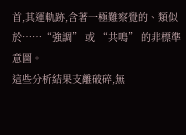首,其運軌跡,含著一極難察覺的、類似於……“強調” 或 “共鳴” 的非標準意圖。
這些分析結果支離破碎,無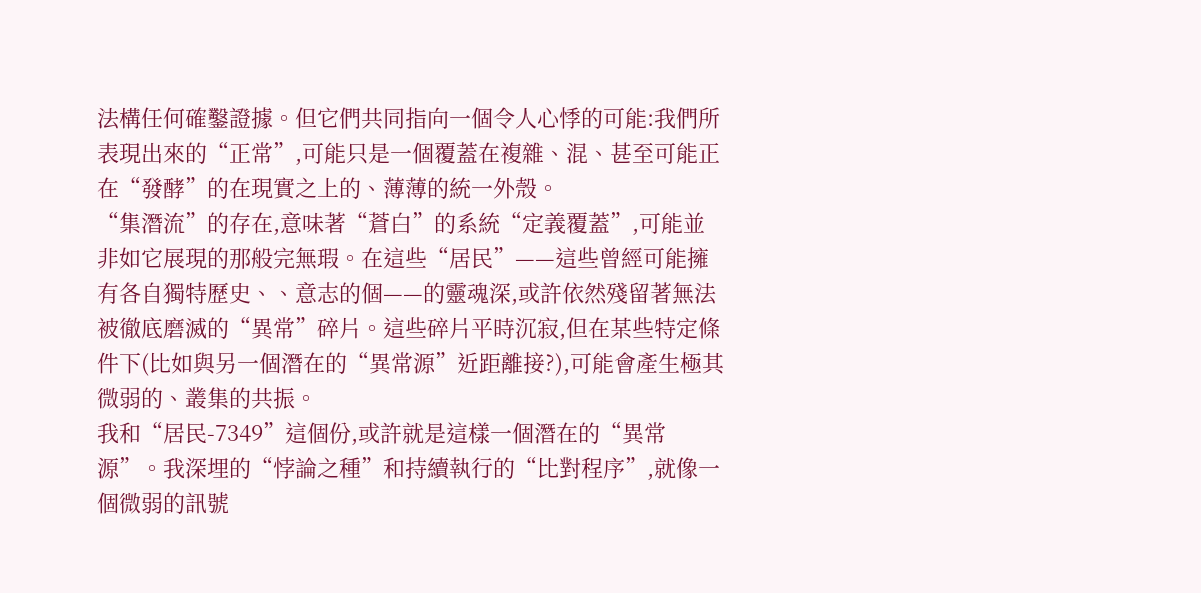法構任何確鑿證據。但它們共同指向一個令人心悸的可能:我們所表現出來的“正常”,可能只是一個覆蓋在複雜、混、甚至可能正在“發酵”的在現實之上的、薄薄的統一外殼。
“集潛流”的存在,意味著“蒼白”的系統“定義覆蓋”,可能並非如它展現的那般完無瑕。在這些“居民”——這些曾經可能擁有各自獨特歷史、、意志的個——的靈魂深,或許依然殘留著無法被徹底磨滅的“異常”碎片。這些碎片平時沉寂,但在某些特定條件下(比如與另一個潛在的“異常源”近距離接?),可能會產生極其微弱的、叢集的共振。
我和“居民-7349”這個份,或許就是這樣一個潛在的“異常源”。我深埋的“悖論之種”和持續執行的“比對程序”,就像一個微弱的訊號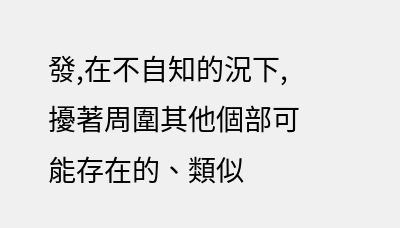發,在不自知的況下,擾著周圍其他個部可能存在的、類似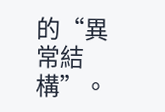的“異常結構”。